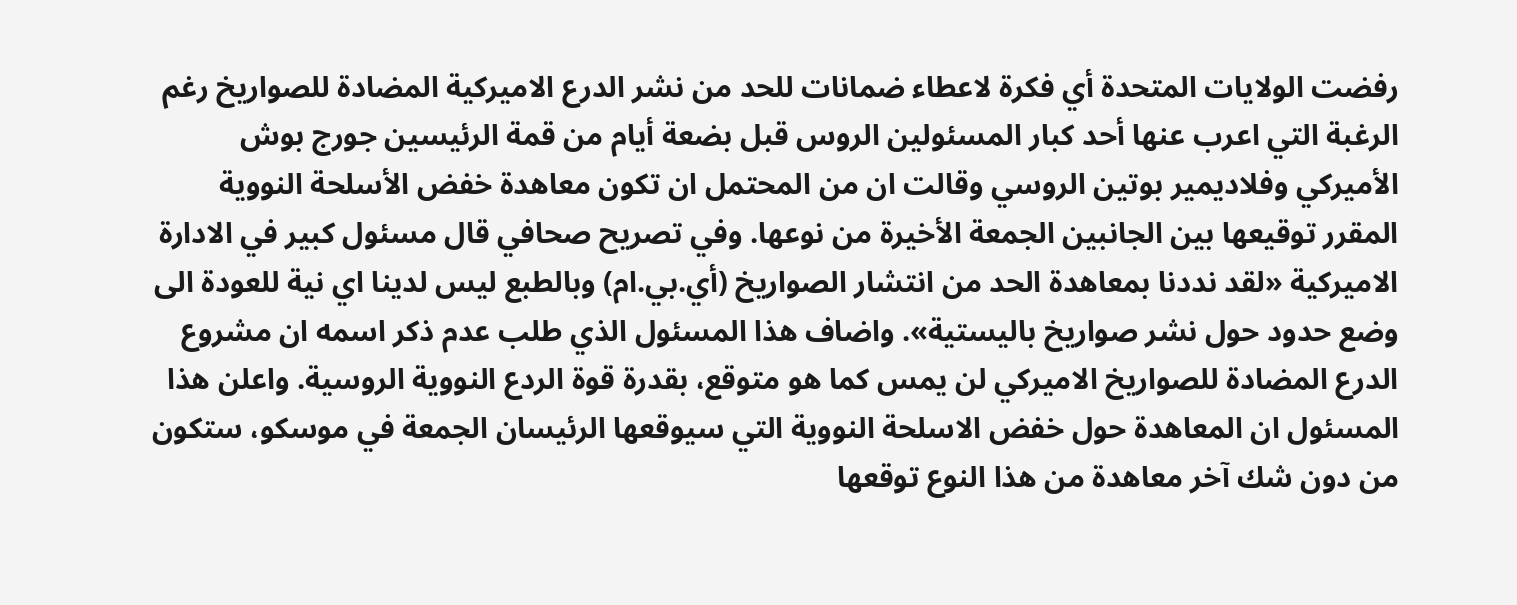رفضت الولايات المتحدة أي فكرة لاعطاء ضمانات للحد من نشر الدرع الاميركية المضادة للصواريخ رغم الرغبة التي اعرب عنها أحد كبار المسئولين الروس قبل بضعة أيام من قمة الرئيسين جورج بوش الأميركي وفلاديمير بوتين الروسي وقالت ان من المحتمل ان تكون معاهدة خفض الأسلحة النووية المقرر توقيعها بين الجانبين الجمعة الأخيرة من نوعها. وفي تصريح صحافي قال مسئول كبير في الادارة الاميركية «لقد نددنا بمعاهدة الحد من انتشار الصواريخ (أي.بي.ام) وبالطبع ليس لدينا اي نية للعودة الى وضع حدود حول نشر صواريخ باليستية». واضاف هذا المسئول الذي طلب عدم ذكر اسمه ان مشروع الدرع المضادة للصواريخ الاميركي لن يمس كما هو متوقع، بقدرة قوة الردع النووية الروسية. واعلن هذا المسئول ان المعاهدة حول خفض الاسلحة النووية التي سيوقعها الرئيسان الجمعة في موسكو، ستكون من دون شك آخر معاهدة من هذا النوع توقعها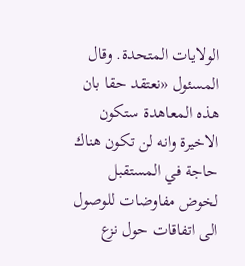الولايات المتحدة. وقال المسئول «نعتقد حقا بان هذه المعاهدة ستكون الاخيرة وانه لن تكون هناك حاجة في المستقبل لخوض مفاوضات للوصول الى اتفاقات حول نزع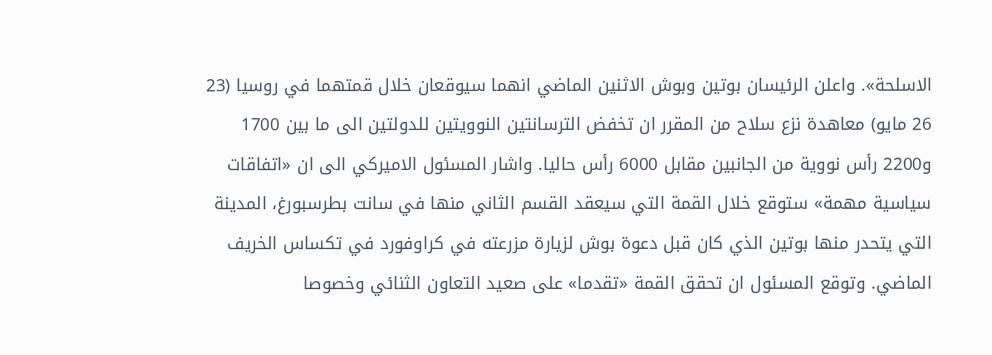الاسلحة». واعلن الرئيسان بوتين وبوش الاثنين الماضي انهما سيوقعان خلال قمتهما في روسيا (23 26 مايو) معاهدة نزع سلاح من المقرر ان تخفض الترسانتين النوويتين للدولتين الى ما بين 1700 و2200 رأس نووية من الجانبين مقابل 6000 رأس حاليا. واشار المسئول الاميركي الى ان «اتفاقات سياسية مهمة» ستوقع خلال القمة التي سيعقد القسم الثاني منها في سانت بطرسبورغ، المدينة التي يتحدر منها بوتين الذي كان قبل دعوة بوش لزيارة مزرعته في كراوفورد في تكساس الخريف الماضي. وتوقع المسئول ان تحقق القمة «تقدما» على صعيد التعاون الثنائي وخصوصا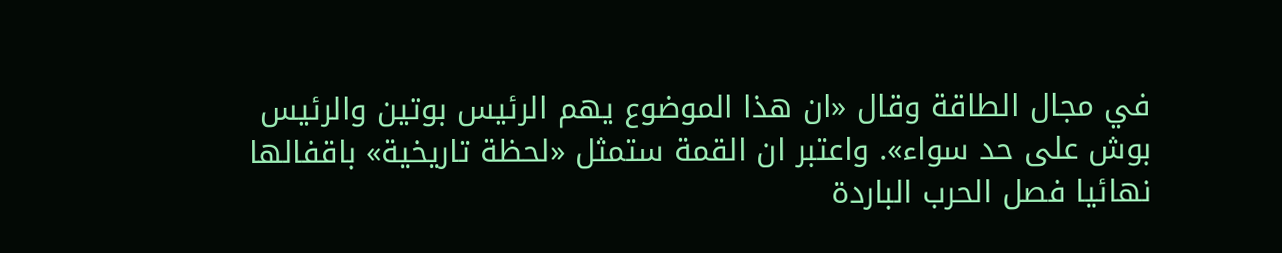في مجال الطاقة وقال «ان هذا الموضوع يهم الرئيس بوتين والرئيس بوش على حد سواء». واعتبر ان القمة ستمثل «لحظة تاريخية» باقفالها نهائيا فصل الحرب الباردة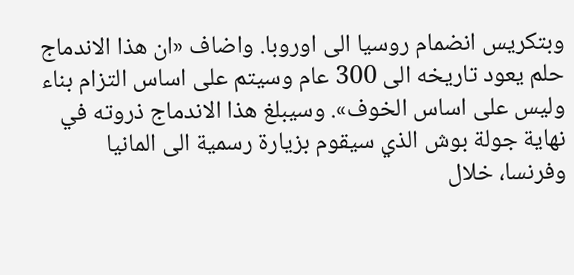وبتكريس انضمام روسيا الى اوروبا. واضاف «ان هذا الاندماج حلم يعود تاريخه الى 300 عام وسيتم على اساس التزام بناء وليس على اساس الخوف». وسيبلغ هذا الاندماج ذروته في نهاية جولة بوش الذي سيقوم بزيارة رسمية الى المانيا وفرنسا، خلال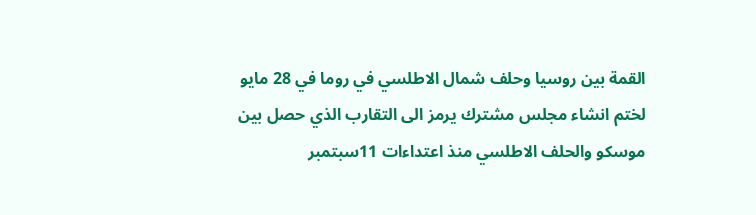القمة بين روسيا وحلف شمال الاطلسي في روما في 28 مايو لختم انشاء مجلس مشترك يرمز الى التقارب الذي حصل بين موسكو والحلف الاطلسي منذ اعتداءات 11سبتمبر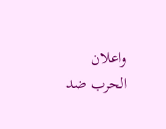واعلان الحرب ضد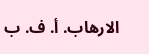الارهاب. أ. ف. ب